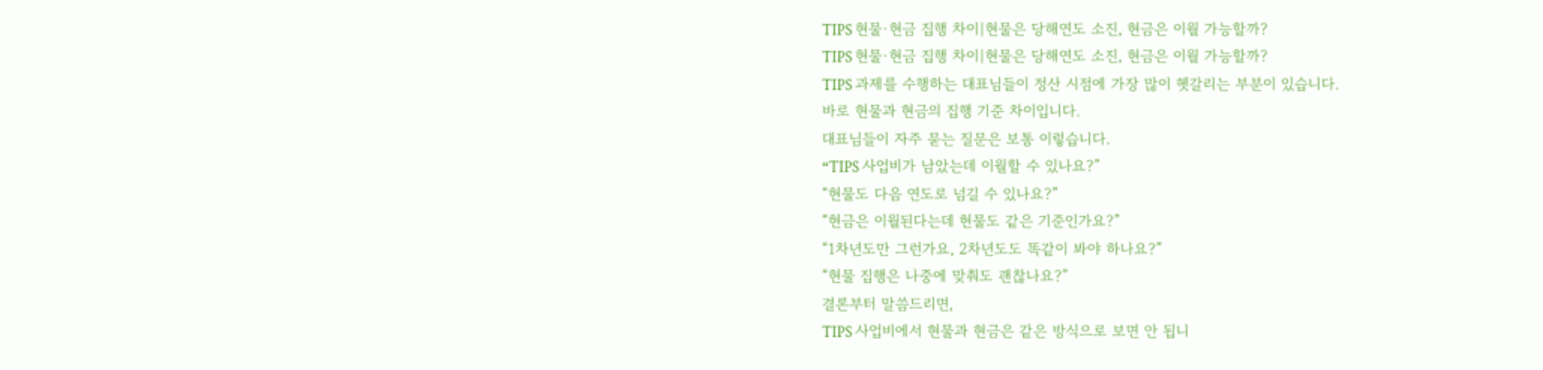TIPS 현물·현금 집행 차이|현물은 당해연도 소진, 현금은 이월 가능할까?
TIPS 현물·현금 집행 차이|현물은 당해연도 소진, 현금은 이월 가능할까?
TIPS 과제를 수행하는 대표님들이 정산 시점에 가장 많이 헷갈리는 부분이 있습니다.
바로 현물과 현금의 집행 기준 차이입니다.
대표님들이 자주 묻는 질문은 보통 이렇습니다.
“TIPS 사업비가 남았는데 이월할 수 있나요?”
“현물도 다음 연도로 넘길 수 있나요?”
“현금은 이월된다는데 현물도 같은 기준인가요?”
“1차년도만 그런가요, 2차년도도 똑같이 봐야 하나요?”
“현물 집행은 나중에 맞춰도 괜찮나요?”
결론부터 말씀드리면,
TIPS 사업비에서 현물과 현금은 같은 방식으로 보면 안 됩니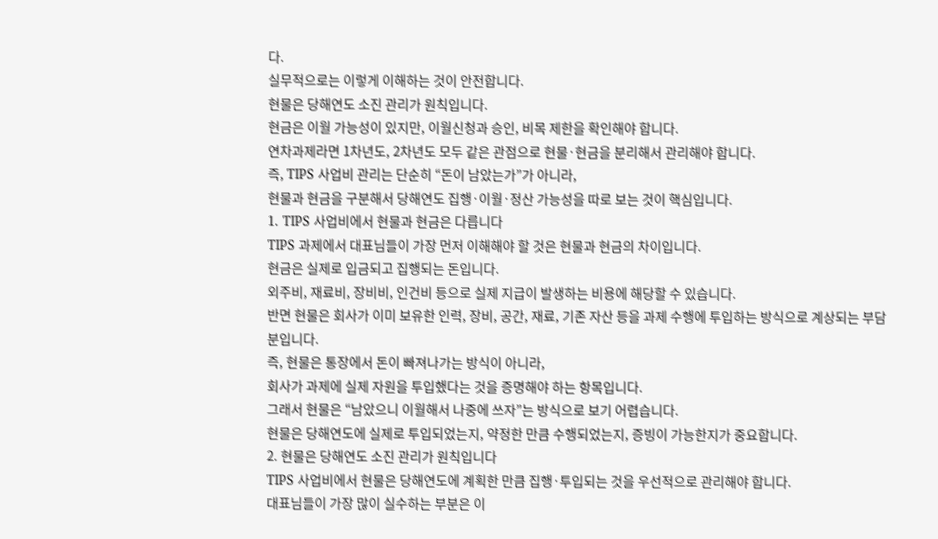다.
실무적으로는 이렇게 이해하는 것이 안전합니다.
현물은 당해연도 소진 관리가 원칙입니다.
현금은 이월 가능성이 있지만, 이월신청과 승인, 비목 제한을 확인해야 합니다.
연차과제라면 1차년도, 2차년도 모두 같은 관점으로 현물·현금을 분리해서 관리해야 합니다.
즉, TIPS 사업비 관리는 단순히 “돈이 남았는가”가 아니라,
현물과 현금을 구분해서 당해연도 집행·이월·정산 가능성을 따로 보는 것이 핵심입니다.
1. TIPS 사업비에서 현물과 현금은 다릅니다
TIPS 과제에서 대표님들이 가장 먼저 이해해야 할 것은 현물과 현금의 차이입니다.
현금은 실제로 입금되고 집행되는 돈입니다.
외주비, 재료비, 장비비, 인건비 등으로 실제 지급이 발생하는 비용에 해당할 수 있습니다.
반면 현물은 회사가 이미 보유한 인력, 장비, 공간, 재료, 기존 자산 등을 과제 수행에 투입하는 방식으로 계상되는 부담분입니다.
즉, 현물은 통장에서 돈이 빠져나가는 방식이 아니라,
회사가 과제에 실제 자원을 투입했다는 것을 증명해야 하는 항목입니다.
그래서 현물은 “남았으니 이월해서 나중에 쓰자”는 방식으로 보기 어렵습니다.
현물은 당해연도에 실제로 투입되었는지, 약정한 만큼 수행되었는지, 증빙이 가능한지가 중요합니다.
2. 현물은 당해연도 소진 관리가 원칙입니다
TIPS 사업비에서 현물은 당해연도에 계획한 만큼 집행·투입되는 것을 우선적으로 관리해야 합니다.
대표님들이 가장 많이 실수하는 부분은 이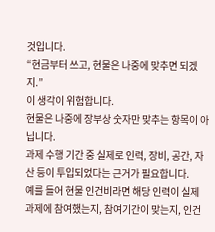것입니다.
“현금부터 쓰고, 현물은 나중에 맞추면 되겠지.”
이 생각이 위험합니다.
현물은 나중에 장부상 숫자만 맞추는 항목이 아닙니다.
과제 수행 기간 중 실제로 인력, 장비, 공간, 자산 등이 투입되었다는 근거가 필요합니다.
예를 들어 현물 인건비라면 해당 인력이 실제 과제에 참여했는지, 참여기간이 맞는지, 인건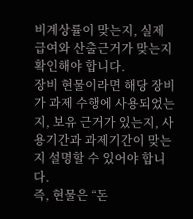비계상률이 맞는지, 실제 급여와 산출근거가 맞는지 확인해야 합니다.
장비 현물이라면 해당 장비가 과제 수행에 사용되었는지, 보유 근거가 있는지, 사용기간과 과제기간이 맞는지 설명할 수 있어야 합니다.
즉, 현물은 “돈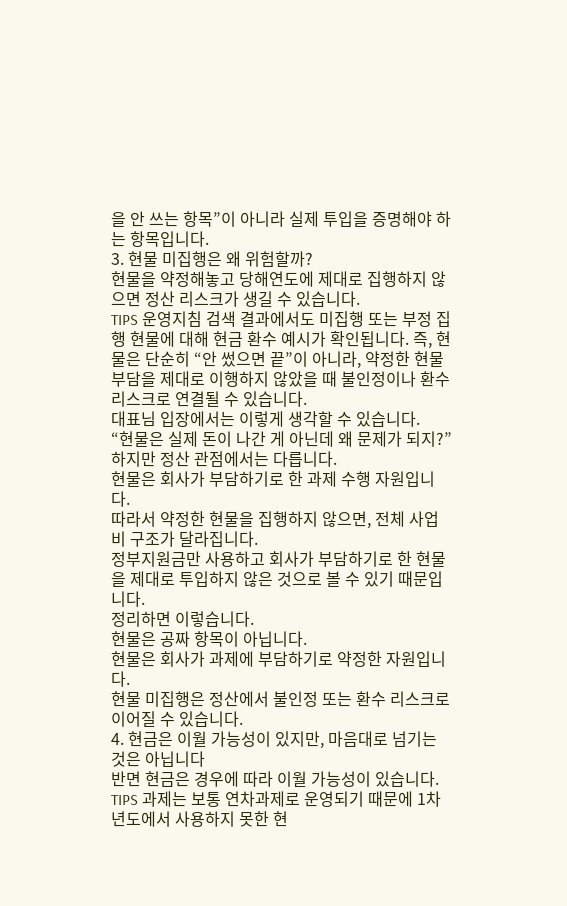을 안 쓰는 항목”이 아니라 실제 투입을 증명해야 하는 항목입니다.
3. 현물 미집행은 왜 위험할까?
현물을 약정해놓고 당해연도에 제대로 집행하지 않으면 정산 리스크가 생길 수 있습니다.
TIPS 운영지침 검색 결과에서도 미집행 또는 부정 집행 현물에 대해 현금 환수 예시가 확인됩니다. 즉, 현물은 단순히 “안 썼으면 끝”이 아니라, 약정한 현물 부담을 제대로 이행하지 않았을 때 불인정이나 환수 리스크로 연결될 수 있습니다.
대표님 입장에서는 이렇게 생각할 수 있습니다.
“현물은 실제 돈이 나간 게 아닌데 왜 문제가 되지?”
하지만 정산 관점에서는 다릅니다.
현물은 회사가 부담하기로 한 과제 수행 자원입니다.
따라서 약정한 현물을 집행하지 않으면, 전체 사업비 구조가 달라집니다.
정부지원금만 사용하고 회사가 부담하기로 한 현물을 제대로 투입하지 않은 것으로 볼 수 있기 때문입니다.
정리하면 이렇습니다.
현물은 공짜 항목이 아닙니다.
현물은 회사가 과제에 부담하기로 약정한 자원입니다.
현물 미집행은 정산에서 불인정 또는 환수 리스크로 이어질 수 있습니다.
4. 현금은 이월 가능성이 있지만, 마음대로 넘기는 것은 아닙니다
반면 현금은 경우에 따라 이월 가능성이 있습니다.
TIPS 과제는 보통 연차과제로 운영되기 때문에 1차년도에서 사용하지 못한 현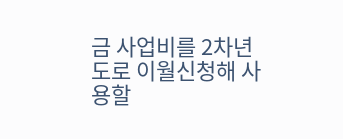금 사업비를 2차년도로 이월신청해 사용할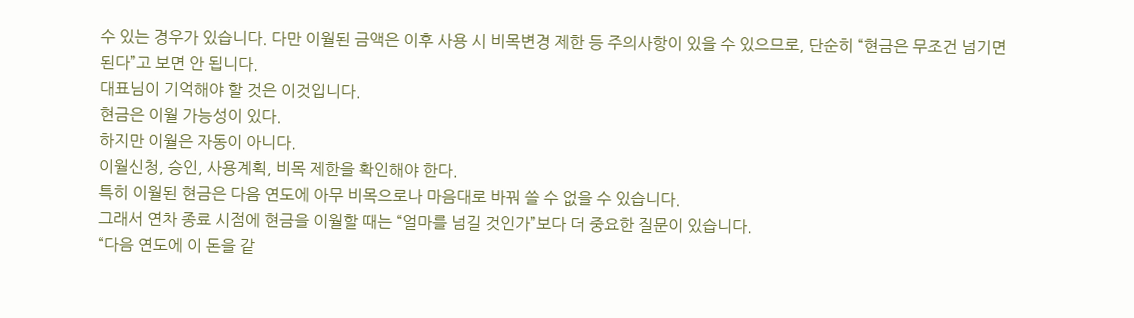수 있는 경우가 있습니다. 다만 이월된 금액은 이후 사용 시 비목변경 제한 등 주의사항이 있을 수 있으므로, 단순히 “현금은 무조건 넘기면 된다”고 보면 안 됩니다.
대표님이 기억해야 할 것은 이것입니다.
현금은 이월 가능성이 있다.
하지만 이월은 자동이 아니다.
이월신청, 승인, 사용계획, 비목 제한을 확인해야 한다.
특히 이월된 현금은 다음 연도에 아무 비목으로나 마음대로 바꿔 쓸 수 없을 수 있습니다.
그래서 연차 종료 시점에 현금을 이월할 때는 “얼마를 넘길 것인가”보다 더 중요한 질문이 있습니다.
“다음 연도에 이 돈을 같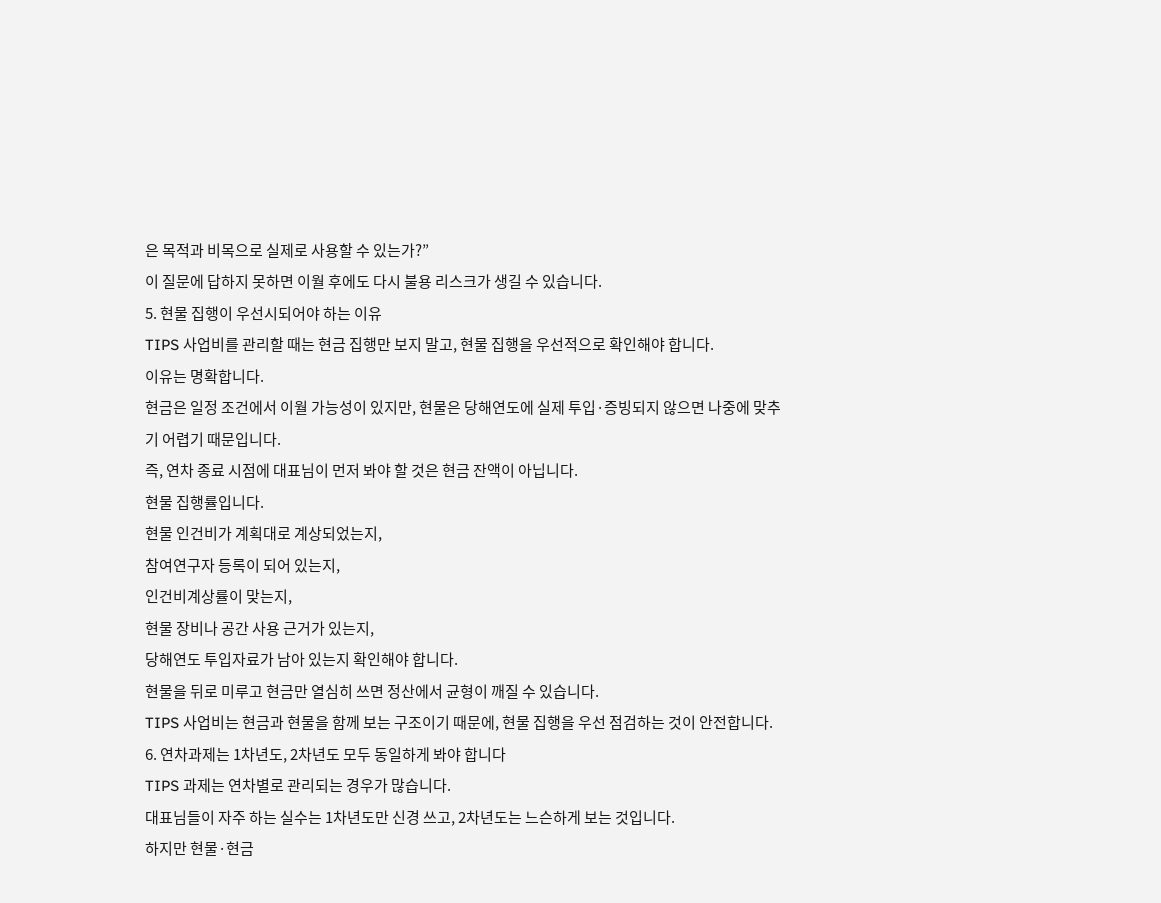은 목적과 비목으로 실제로 사용할 수 있는가?”
이 질문에 답하지 못하면 이월 후에도 다시 불용 리스크가 생길 수 있습니다.
5. 현물 집행이 우선시되어야 하는 이유
TIPS 사업비를 관리할 때는 현금 집행만 보지 말고, 현물 집행을 우선적으로 확인해야 합니다.
이유는 명확합니다.
현금은 일정 조건에서 이월 가능성이 있지만, 현물은 당해연도에 실제 투입·증빙되지 않으면 나중에 맞추기 어렵기 때문입니다.
즉, 연차 종료 시점에 대표님이 먼저 봐야 할 것은 현금 잔액이 아닙니다.
현물 집행률입니다.
현물 인건비가 계획대로 계상되었는지,
참여연구자 등록이 되어 있는지,
인건비계상률이 맞는지,
현물 장비나 공간 사용 근거가 있는지,
당해연도 투입자료가 남아 있는지 확인해야 합니다.
현물을 뒤로 미루고 현금만 열심히 쓰면 정산에서 균형이 깨질 수 있습니다.
TIPS 사업비는 현금과 현물을 함께 보는 구조이기 때문에, 현물 집행을 우선 점검하는 것이 안전합니다.
6. 연차과제는 1차년도, 2차년도 모두 동일하게 봐야 합니다
TIPS 과제는 연차별로 관리되는 경우가 많습니다.
대표님들이 자주 하는 실수는 1차년도만 신경 쓰고, 2차년도는 느슨하게 보는 것입니다.
하지만 현물·현금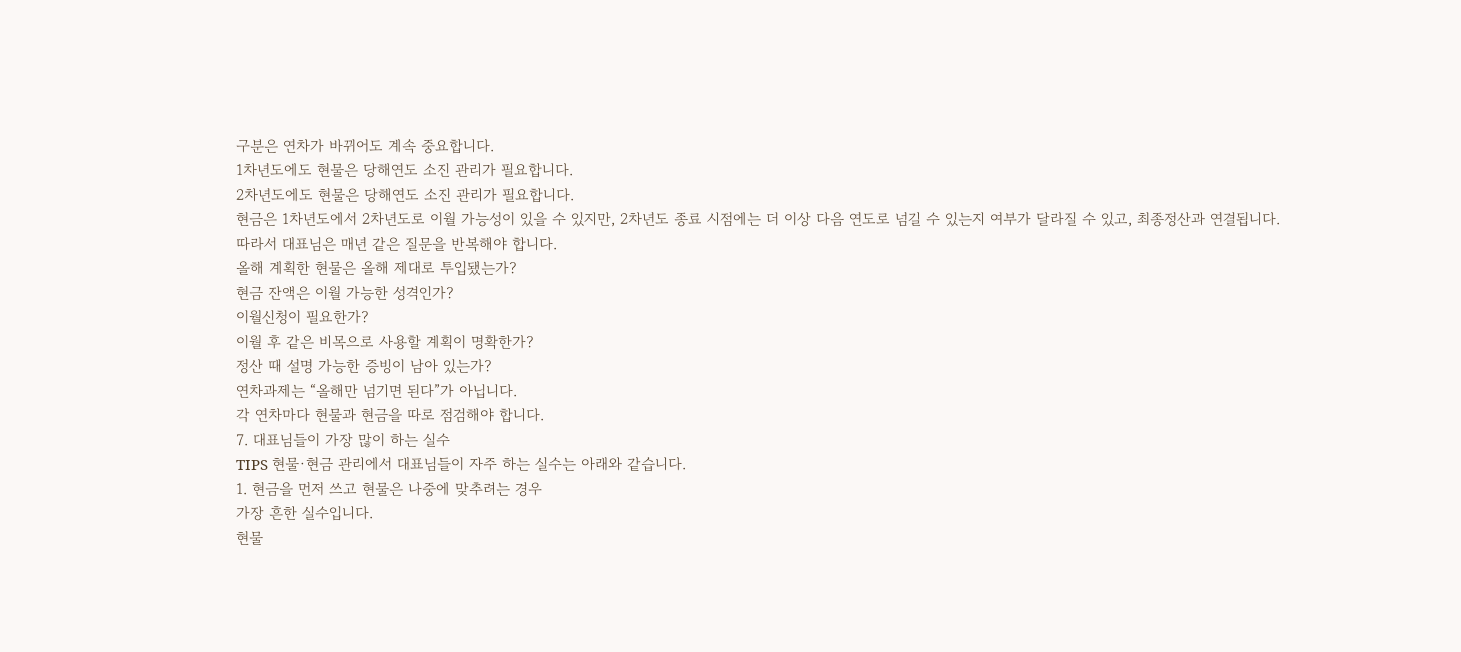구분은 연차가 바뀌어도 계속 중요합니다.
1차년도에도 현물은 당해연도 소진 관리가 필요합니다.
2차년도에도 현물은 당해연도 소진 관리가 필요합니다.
현금은 1차년도에서 2차년도로 이월 가능성이 있을 수 있지만, 2차년도 종료 시점에는 더 이상 다음 연도로 넘길 수 있는지 여부가 달라질 수 있고, 최종정산과 연결됩니다.
따라서 대표님은 매년 같은 질문을 반복해야 합니다.
올해 계획한 현물은 올해 제대로 투입됐는가?
현금 잔액은 이월 가능한 성격인가?
이월신청이 필요한가?
이월 후 같은 비목으로 사용할 계획이 명확한가?
정산 때 설명 가능한 증빙이 남아 있는가?
연차과제는 “올해만 넘기면 된다”가 아닙니다.
각 연차마다 현물과 현금을 따로 점검해야 합니다.
7. 대표님들이 가장 많이 하는 실수
TIPS 현물·현금 관리에서 대표님들이 자주 하는 실수는 아래와 같습니다.
1. 현금을 먼저 쓰고 현물은 나중에 맞추려는 경우
가장 흔한 실수입니다.
현물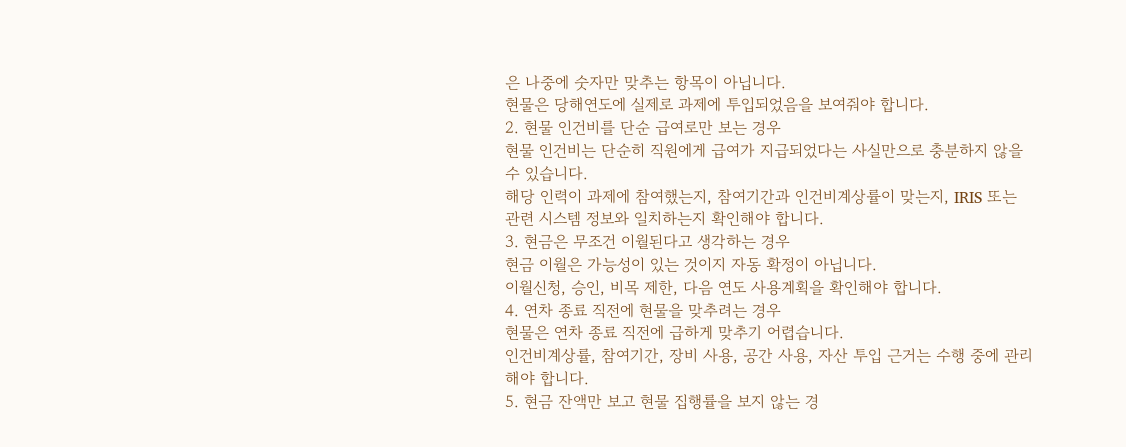은 나중에 숫자만 맞추는 항목이 아닙니다.
현물은 당해연도에 실제로 과제에 투입되었음을 보여줘야 합니다.
2. 현물 인건비를 단순 급여로만 보는 경우
현물 인건비는 단순히 직원에게 급여가 지급되었다는 사실만으로 충분하지 않을 수 있습니다.
해당 인력이 과제에 참여했는지, 참여기간과 인건비계상률이 맞는지, IRIS 또는 관련 시스템 정보와 일치하는지 확인해야 합니다.
3. 현금은 무조건 이월된다고 생각하는 경우
현금 이월은 가능성이 있는 것이지 자동 확정이 아닙니다.
이월신청, 승인, 비목 제한, 다음 연도 사용계획을 확인해야 합니다.
4. 연차 종료 직전에 현물을 맞추려는 경우
현물은 연차 종료 직전에 급하게 맞추기 어렵습니다.
인건비계상률, 참여기간, 장비 사용, 공간 사용, 자산 투입 근거는 수행 중에 관리해야 합니다.
5. 현금 잔액만 보고 현물 집행률을 보지 않는 경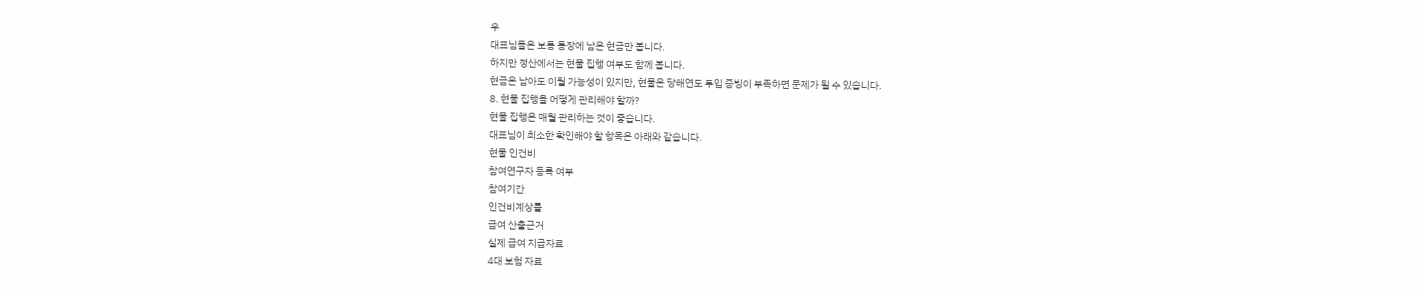우
대표님들은 보통 통장에 남은 현금만 봅니다.
하지만 정산에서는 현물 집행 여부도 함께 봅니다.
현금은 남아도 이월 가능성이 있지만, 현물은 당해연도 투입 증빙이 부족하면 문제가 될 수 있습니다.
8. 현물 집행을 어떻게 관리해야 할까?
현물 집행은 매월 관리하는 것이 좋습니다.
대표님이 최소한 확인해야 할 항목은 아래와 같습니다.
현물 인건비
참여연구자 등록 여부
참여기간
인건비계상률
급여 산출근거
실제 급여 지급자료
4대 보험 자료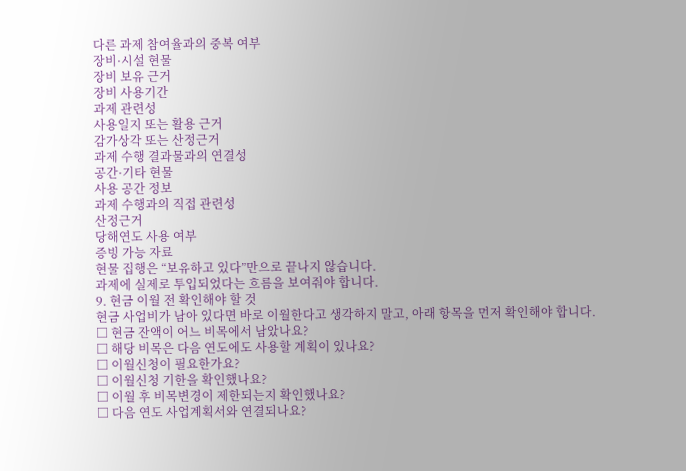다른 과제 참여율과의 중복 여부
장비·시설 현물
장비 보유 근거
장비 사용기간
과제 관련성
사용일지 또는 활용 근거
감가상각 또는 산정근거
과제 수행 결과물과의 연결성
공간·기타 현물
사용 공간 정보
과제 수행과의 직접 관련성
산정근거
당해연도 사용 여부
증빙 가능 자료
현물 집행은 “보유하고 있다”만으로 끝나지 않습니다.
과제에 실제로 투입되었다는 흐름을 보여줘야 합니다.
9. 현금 이월 전 확인해야 할 것
현금 사업비가 남아 있다면 바로 이월한다고 생각하지 말고, 아래 항목을 먼저 확인해야 합니다.
□ 현금 잔액이 어느 비목에서 남았나요?
□ 해당 비목은 다음 연도에도 사용할 계획이 있나요?
□ 이월신청이 필요한가요?
□ 이월신청 기한을 확인했나요?
□ 이월 후 비목변경이 제한되는지 확인했나요?
□ 다음 연도 사업계획서와 연결되나요?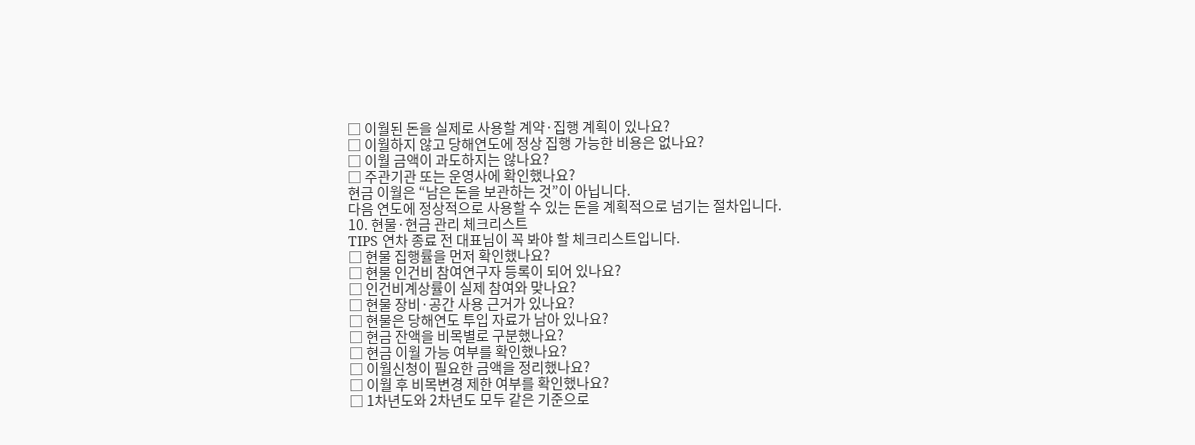□ 이월된 돈을 실제로 사용할 계약·집행 계획이 있나요?
□ 이월하지 않고 당해연도에 정상 집행 가능한 비용은 없나요?
□ 이월 금액이 과도하지는 않나요?
□ 주관기관 또는 운영사에 확인했나요?
현금 이월은 “남은 돈을 보관하는 것”이 아닙니다.
다음 연도에 정상적으로 사용할 수 있는 돈을 계획적으로 넘기는 절차입니다.
10. 현물·현금 관리 체크리스트
TIPS 연차 종료 전 대표님이 꼭 봐야 할 체크리스트입니다.
□ 현물 집행률을 먼저 확인했나요?
□ 현물 인건비 참여연구자 등록이 되어 있나요?
□ 인건비계상률이 실제 참여와 맞나요?
□ 현물 장비·공간 사용 근거가 있나요?
□ 현물은 당해연도 투입 자료가 남아 있나요?
□ 현금 잔액을 비목별로 구분했나요?
□ 현금 이월 가능 여부를 확인했나요?
□ 이월신청이 필요한 금액을 정리했나요?
□ 이월 후 비목변경 제한 여부를 확인했나요?
□ 1차년도와 2차년도 모두 같은 기준으로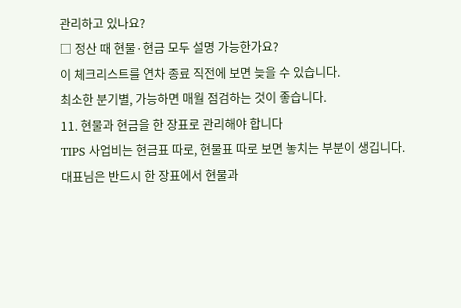관리하고 있나요?
□ 정산 때 현물·현금 모두 설명 가능한가요?
이 체크리스트를 연차 종료 직전에 보면 늦을 수 있습니다.
최소한 분기별, 가능하면 매월 점검하는 것이 좋습니다.
11. 현물과 현금을 한 장표로 관리해야 합니다
TIPS 사업비는 현금표 따로, 현물표 따로 보면 놓치는 부분이 생깁니다.
대표님은 반드시 한 장표에서 현물과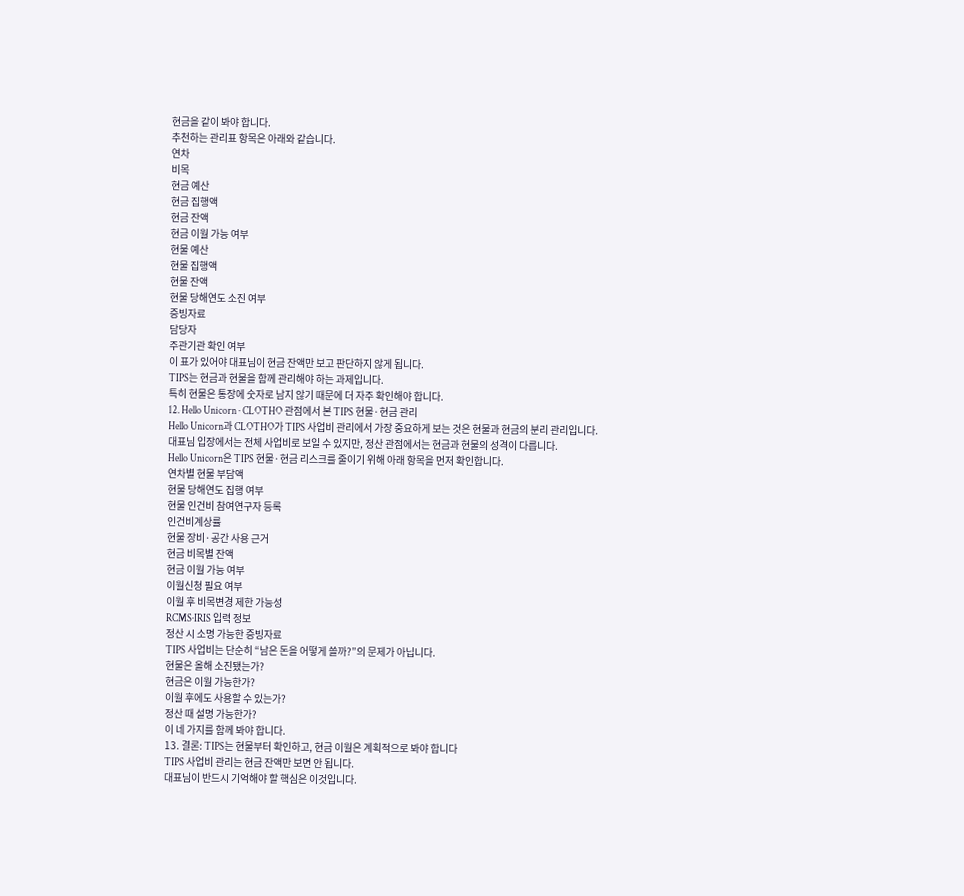현금을 같이 봐야 합니다.
추천하는 관리표 항목은 아래와 같습니다.
연차
비목
현금 예산
현금 집행액
현금 잔액
현금 이월 가능 여부
현물 예산
현물 집행액
현물 잔액
현물 당해연도 소진 여부
증빙자료
담당자
주관기관 확인 여부
이 표가 있어야 대표님이 현금 잔액만 보고 판단하지 않게 됩니다.
TIPS는 현금과 현물을 함께 관리해야 하는 과제입니다.
특히 현물은 통장에 숫자로 남지 않기 때문에 더 자주 확인해야 합니다.
12. Hello Unicorn · CLOTHO 관점에서 본 TIPS 현물·현금 관리
Hello Unicorn과 CLOTHO가 TIPS 사업비 관리에서 가장 중요하게 보는 것은 현물과 현금의 분리 관리입니다.
대표님 입장에서는 전체 사업비로 보일 수 있지만, 정산 관점에서는 현금과 현물의 성격이 다릅니다.
Hello Unicorn은 TIPS 현물·현금 리스크를 줄이기 위해 아래 항목을 먼저 확인합니다.
연차별 현물 부담액
현물 당해연도 집행 여부
현물 인건비 참여연구자 등록
인건비계상률
현물 장비·공간 사용 근거
현금 비목별 잔액
현금 이월 가능 여부
이월신청 필요 여부
이월 후 비목변경 제한 가능성
RCMS·IRIS 입력 정보
정산 시 소명 가능한 증빙자료
TIPS 사업비는 단순히 “남은 돈을 어떻게 쓸까?”의 문제가 아닙니다.
현물은 올해 소진됐는가?
현금은 이월 가능한가?
이월 후에도 사용할 수 있는가?
정산 때 설명 가능한가?
이 네 가지를 함께 봐야 합니다.
13. 결론: TIPS는 현물부터 확인하고, 현금 이월은 계획적으로 봐야 합니다
TIPS 사업비 관리는 현금 잔액만 보면 안 됩니다.
대표님이 반드시 기억해야 할 핵심은 이것입니다.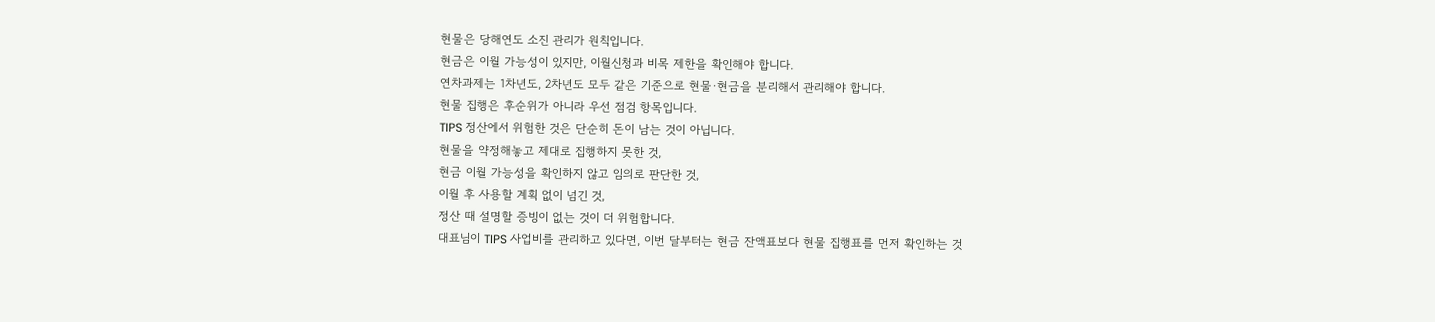현물은 당해연도 소진 관리가 원칙입니다.
현금은 이월 가능성이 있지만, 이월신청과 비목 제한을 확인해야 합니다.
연차과제는 1차년도, 2차년도 모두 같은 기준으로 현물·현금을 분리해서 관리해야 합니다.
현물 집행은 후순위가 아니라 우선 점검 항목입니다.
TIPS 정산에서 위험한 것은 단순히 돈이 남는 것이 아닙니다.
현물을 약정해놓고 제대로 집행하지 못한 것,
현금 이월 가능성을 확인하지 않고 임의로 판단한 것,
이월 후 사용할 계획 없이 넘긴 것,
정산 때 설명할 증빙이 없는 것이 더 위험합니다.
대표님이 TIPS 사업비를 관리하고 있다면, 이번 달부터는 현금 잔액표보다 현물 집행표를 먼저 확인하는 것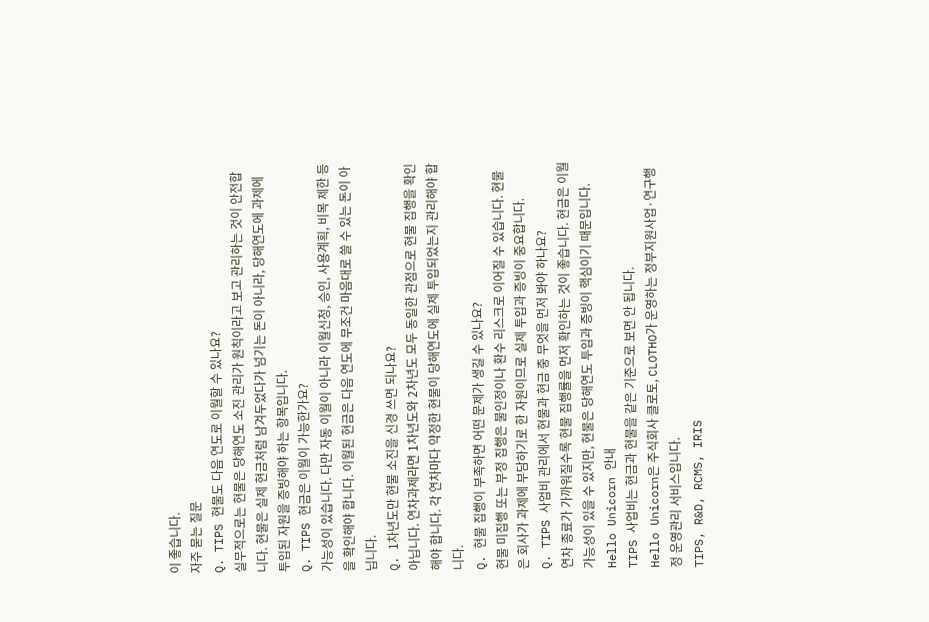이 좋습니다.
자주 묻는 질문
Q. TIPS 현물도 다음 연도로 이월할 수 있나요?
실무적으로는 현물은 당해연도 소진 관리가 원칙이라고 보고 관리하는 것이 안전합니다. 현물은 실제 현금처럼 남겨두었다가 넘기는 돈이 아니라, 당해연도에 과제에 투입된 자원을 증빙해야 하는 항목입니다.
Q. TIPS 현금은 이월이 가능한가요?
가능성이 있습니다. 다만 자동 이월이 아니라 이월신청, 승인, 사용계획, 비목 제한 등을 확인해야 합니다. 이월된 현금은 다음 연도에 무조건 마음대로 쓸 수 있는 돈이 아닙니다.
Q. 1차년도만 현물 소진을 신경 쓰면 되나요?
아닙니다. 연차과제라면 1차년도와 2차년도 모두 동일한 관점으로 현물 집행을 확인해야 합니다. 각 연차마다 약정한 현물이 당해연도에 실제 투입되었는지 관리해야 합니다.
Q. 현물 집행이 부족하면 어떤 문제가 생길 수 있나요?
현물 미집행 또는 부정 집행은 불인정이나 환수 리스크로 이어질 수 있습니다. 현물은 회사가 과제에 부담하기로 한 자원이므로 실제 투입과 증빙이 중요합니다.
Q. TIPS 사업비 관리에서 현물과 현금 중 무엇을 먼저 봐야 하나요?
연차 종료가 가까워질수록 현물 집행률을 먼저 확인하는 것이 좋습니다. 현금은 이월 가능성이 있을 수 있지만, 현물은 당해연도 투입과 증빙이 핵심이기 때문입니다.
Hello Unicorn 안내
TIPS 사업비는 현금과 현물을 같은 기준으로 보면 안 됩니다.
Hello Unicorn은 주식회사 클로토, CLOTHO가 운영하는 정부지원사업·연구행정 운영관리 서비스입니다.
TIPS, R&D, RCMS, IRIS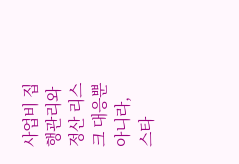사업비 집행관리와 정산 리스크 대응뿐 아니라, 스타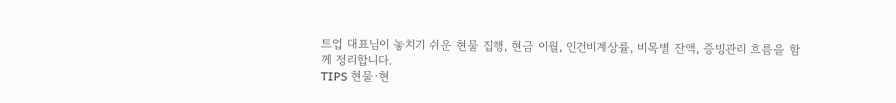트업 대표님이 놓치기 쉬운 현물 집행, 현금 이월, 인건비계상률, 비목별 잔액, 증빙관리 흐름을 함께 정리합니다.
TIPS 현물·현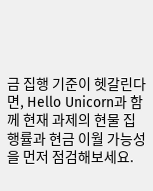금 집행 기준이 헷갈린다면, Hello Unicorn과 함께 현재 과제의 현물 집행률과 현금 이월 가능성을 먼저 점검해보세요.